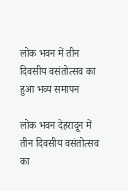लोक भवन में तीन दिवसीय वसंतोत्सव का हुआ भव्य समापन

लोक भवन देहरादून में तीन दिवसीय वसंतोत्सव का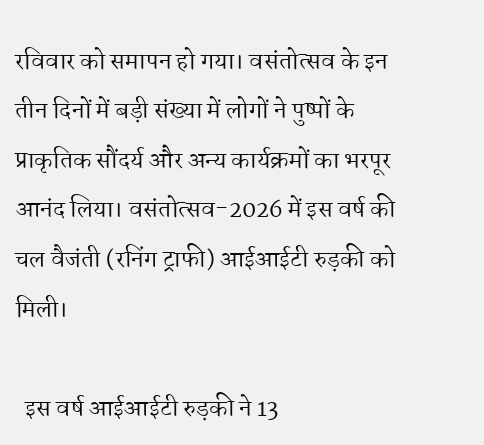रविवार को समापन हो गया। वसंतोत्सव के इन तीन दिनों में बड़ी संख्या में लोगों ने पुष्पों के प्राकृतिक सौंदर्य और अन्य कार्यक्रमों का भरपूर आनंद लिया। वसंतोत्सव-2026 में इस वर्ष की चल वैजंती (रनिंग ट्राफी) आईआईटी रुड़की को मिली।

  इस वर्ष आईआईटी रुड़की ने 13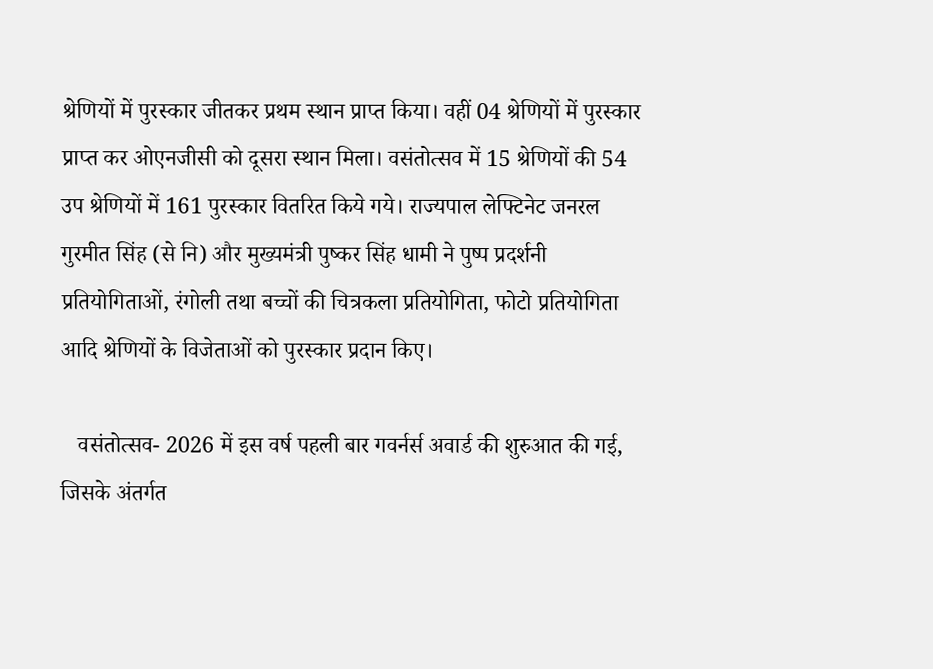श्रेणियों में पुरस्कार जीतकर प्रथम स्थान प्राप्त किया। वहीं 04 श्रेणियों में पुरस्कार प्राप्त कर ओएनजीसी को दूसरा स्थान मिला। वसंतोत्सव में 15 श्रेणियों की 54 उप श्रेणियों में 161 पुरस्कार वितरित किये गये। राज्यपाल लेफ्टिनेट जनरल गुरमीत सिंह (से नि) और मुख्यमंत्री पुष्कर सिंह धामी ने पुष्प प्रदर्शनी प्रतियोगिताओं, रंगोली तथा बच्चों की चित्रकला प्रतियोगिता, फोटो प्रतियोगिता आदि श्रेणियों के विजेताओं को पुरस्कार प्रदान किए।

   वसंतोत्सव- 2026 में इस वर्ष पहली बार गवर्नर्स अवार्ड की शुरुआत की गई, जिसके अंतर्गत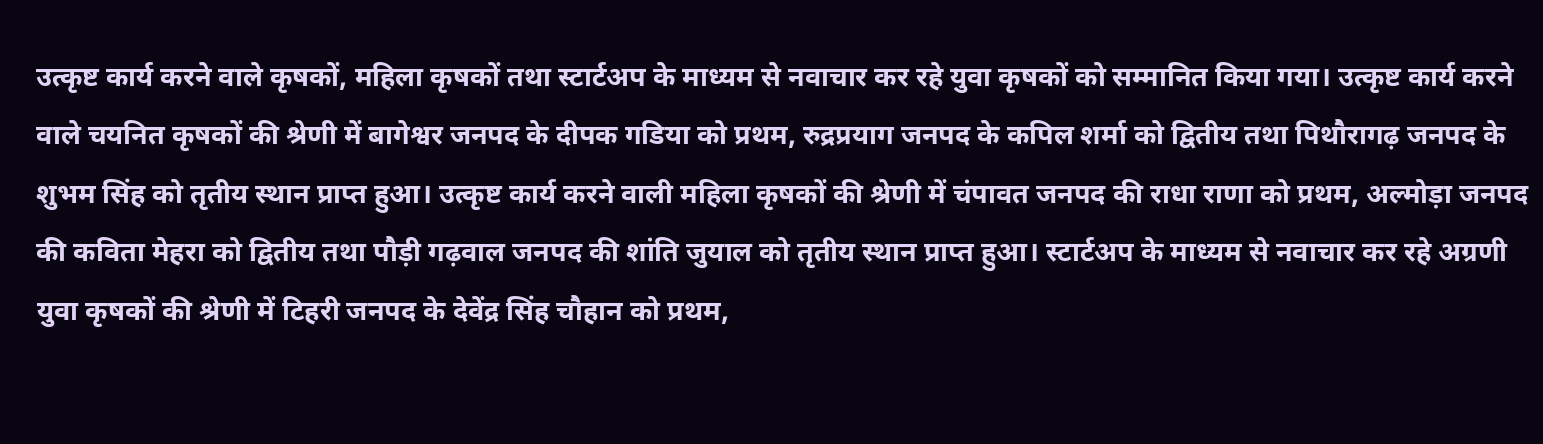उत्कृष्ट कार्य करने वाले कृषकों, महिला कृषकों तथा स्टार्टअप के माध्यम से नवाचार कर रहे युवा कृषकों को सम्मानित किया गया। उत्कृष्ट कार्य करने वाले चयनित कृषकों की श्रेणी में बागेश्वर जनपद के दीपक गडिया को प्रथम, रुद्रप्रयाग जनपद के कपिल शर्मा को द्वितीय तथा पिथौरागढ़ जनपद के शुभम सिंह को तृतीय स्थान प्राप्त हुआ। उत्कृष्ट कार्य करने वाली महिला कृषकों की श्रेणी में चंपावत जनपद की राधा राणा को प्रथम, अल्मोड़ा जनपद की कविता मेहरा को द्वितीय तथा पौड़ी गढ़वाल जनपद की शांति जुयाल को तृतीय स्थान प्राप्त हुआ। स्टार्टअप के माध्यम से नवाचार कर रहे अग्रणी युवा कृषकों की श्रेणी में टिहरी जनपद के देवेंद्र सिंह चौहान को प्रथम,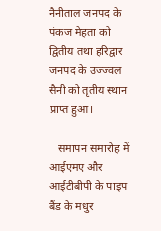नैनीताल जनपद के पंकज मेहता को द्वितीय तथा हरिद्वार जनपद के उज्ज्वल सैनी को तृतीय स्थान प्राप्त हुआ।

   समापन समारोह में आईएमए और आईटीबीपी के पाइप बैंड के मधुर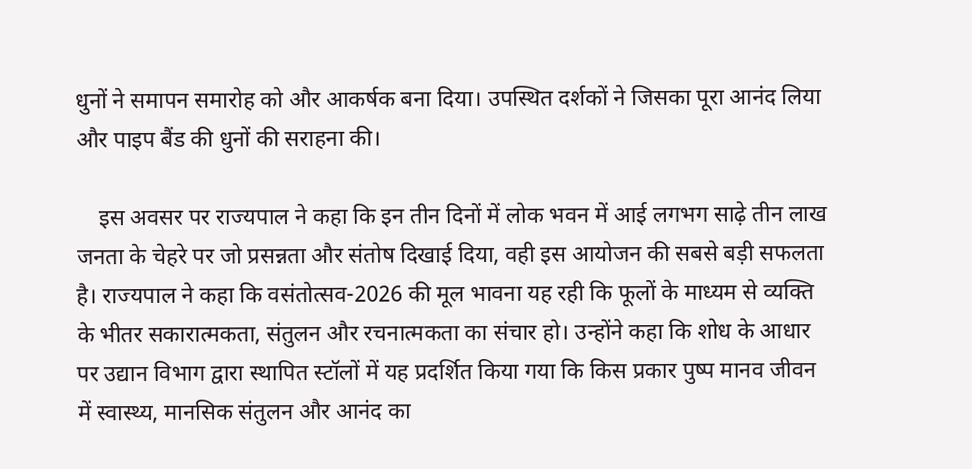धुनों ने समापन समारोह को और आकर्षक बना दिया। उपस्थित दर्शकों ने जिसका पूरा आनंद लिया और पाइप बैंड की धुनों की सराहना की।

    इस अवसर पर राज्यपाल ने कहा कि इन तीन दिनों में लोक भवन में आई लगभग साढ़े तीन लाख जनता के चेहरे पर जो प्रसन्नता और संतोष दिखाई दिया, वही इस आयोजन की सबसे बड़ी सफलता है। राज्यपाल ने कहा कि वसंतोत्सव-2026 की मूल भावना यह रही कि फूलों के माध्यम से व्यक्ति के भीतर सकारात्मकता, संतुलन और रचनात्मकता का संचार हो। उन्होंने कहा कि शोध के आधार पर उद्यान विभाग द्वारा स्थापित स्टॉलों में यह प्रदर्शित किया गया कि किस प्रकार पुष्प मानव जीवन में स्वास्थ्य, मानसिक संतुलन और आनंद का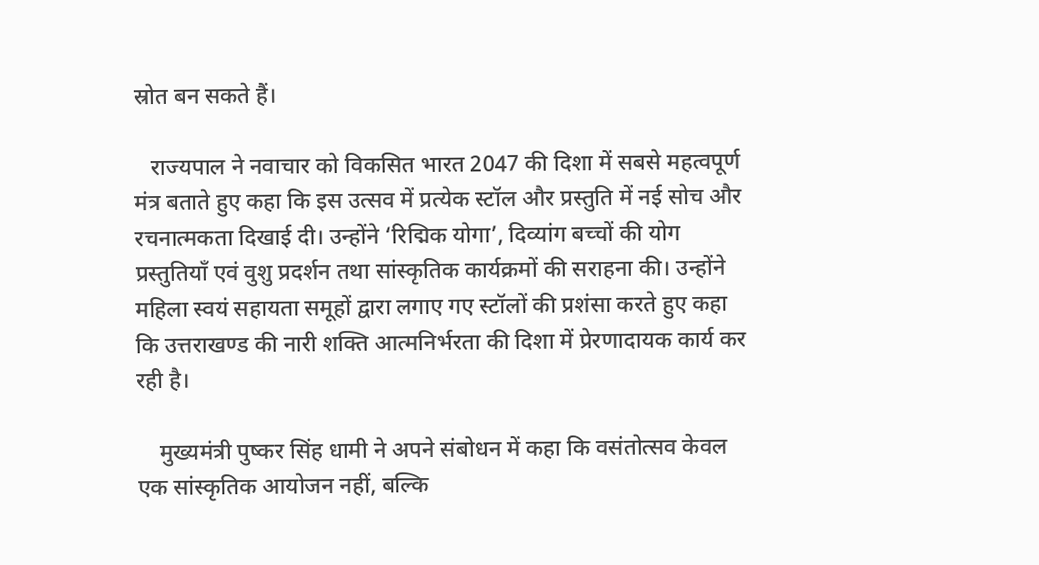स्रोत बन सकते हैं।

   राज्यपाल ने नवाचार को विकसित भारत 2047 की दिशा में सबसे महत्वपूर्ण मंत्र बताते हुए कहा कि इस उत्सव में प्रत्येक स्टॉल और प्रस्तुति में नई सोच और रचनात्मकता दिखाई दी। उन्होंने ‘रिद्मिक योगा’, दिव्यांग बच्चों की योग प्रस्तुतियाँ एवं वुशु प्रदर्शन तथा सांस्कृतिक कार्यक्रमों की सराहना की। उन्होंने महिला स्वयं सहायता समूहों द्वारा लगाए गए स्टॉलों की प्रशंसा करते हुए कहा कि उत्तराखण्ड की नारी शक्ति आत्मनिर्भरता की दिशा में प्रेरणादायक कार्य कर रही है।

    मुख्यमंत्री पुष्कर सिंह धामी ने अपने संबोधन में कहा कि वसंतोत्सव केवल एक सांस्कृतिक आयोजन नहीं, बल्कि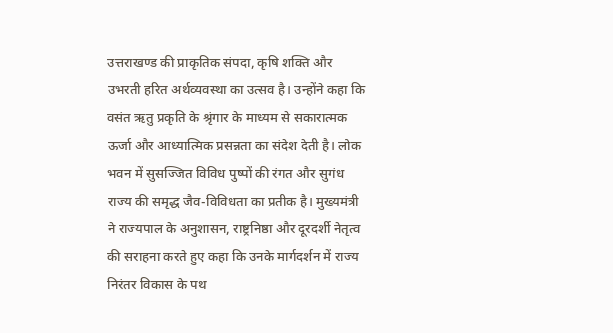उत्तराखण्ड की प्राकृतिक संपदा, कृषि शक्ति और उभरती हरित अर्थव्यवस्था का उत्सव है। उन्होंने कहा कि वसंत ऋतु प्रकृति के श्रृंगार के माध्यम से सकारात्मक ऊर्जा और आध्यात्मिक प्रसन्नता का संदेश देती है। लोक भवन में सुसज्जित विविध पुष्पों की रंगत और सुगंध राज्य की समृद्ध जैव-विविधता का प्रतीक है। मुख्यमंत्री ने राज्यपाल के अनुशासन, राष्ट्रनिष्ठा और दूरदर्शी नेतृत्व की सराहना करते हुए कहा कि उनके मार्गदर्शन में राज्य निरंतर विकास के पथ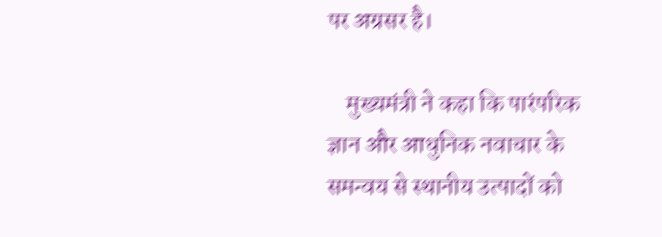पर अग्रसर है।

    मुख्यमंत्री ने कहा कि पारंपरिक ज्ञान और आधुनिक नवाचार के समन्वय से स्थानीय उत्पादों को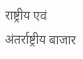राष्ट्रीय एवं अंतर्राष्ट्रीय बाजार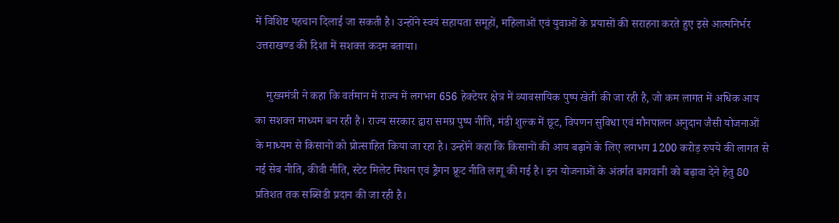में विशिष्ट पहचान दिलाई जा सकती है। उन्होंने स्वयं सहायता समूहों, महिलाओं एवं युवाओं के प्रयासों की सराहना करते हुए इसे आत्मनिर्भर उत्तराखण्ड की दिशा में सशक्त कदम बताया।

    मुख्यमंत्री ने कहा कि वर्तमान में राज्य में लगभग 656 हेक्टेयर क्षेत्र में व्यावसायिक पुष्प खेती की जा रही है, जो कम लागत में अधिक आय का सशक्त माध्यम बन रही है। राज्य सरकार द्वारा समग्र पुष्प नीति, मंडी शुल्क में छूट, विपणन सुविधा एवं मौनपालन अनुदान जैसी योजनाओं के माध्यम से किसानों को प्रोत्साहित किया जा रहा है। उन्होंने कहा कि किसानों की आय बढ़ाने के लिए लगभग 1200 करोड़ रुपये की लागत से नई सेब नीति, कीवी नीति, स्टेट मिलेट मिशन एवं ड्रैगन फ्रूट नीति लागू की गई है। इन योजनाओं के अंतर्गत बागवानी को बढ़ावा देने हेतु 80 प्रतिशत तक सब्सिडी प्रदान की जा रही है।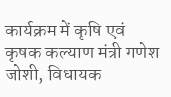कार्यक्रम में कृषि एवं कृषक कल्याण मंत्री गणेश जोशी, विधायक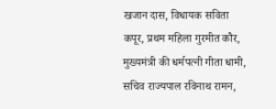खजान दास, विधायक सविता कपूर, प्रथम महिला गुरमीत कौर, मुख्यमंत्री की धर्मपत्नी गीता धामी, सचिव राज्यपाल रविनाथ रामन,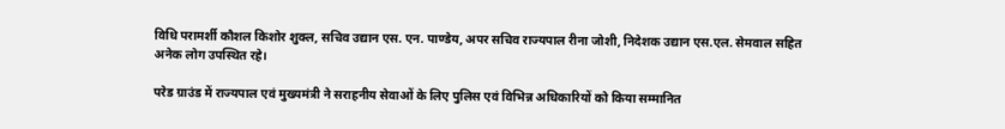विधि परामर्शी कौशल किशोर शुक्ल, सचिव उद्यान एस. एन. पाण्डेय, अपर सचिव राज्यपाल रीना जोशी, निदेशक उद्यान एस.एल. सेमवाल सहित अनेक लोग उपस्थित रहे।

परेड ग्राउंड में राज्यपाल एवं मुख्यमंत्री ने सराहनीय सेवाओं के लिए पुलिस एवं विभिन्न अधिकारियों को किया सम्मानित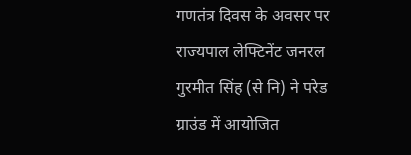गणतंत्र दिवस के अवसर पर राज्यपाल लेफ्टिनेंट जनरल गुरमीत सिंह (से नि) ने परेड ग्राउंड में आयोजित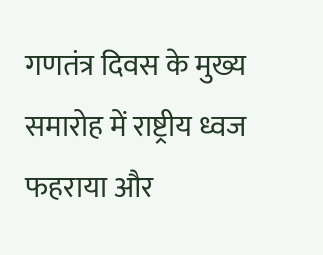गणतंत्र दिवस के मुख्य समारोह में राष्ट्रीय ध्वज फहराया और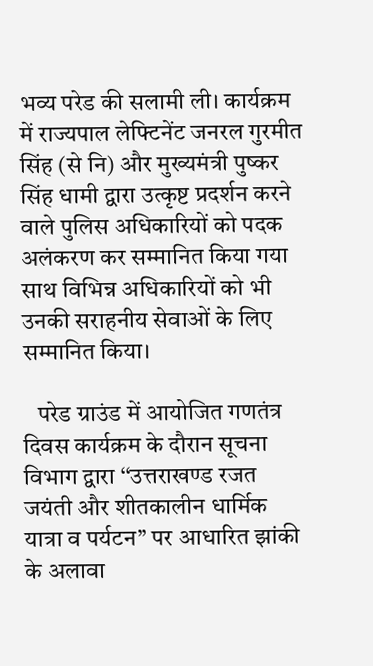भव्य परेड की सलामी ली। कार्यक्रम में राज्यपाल लेफ्टिनेंट जनरल गुरमीत सिंह (से नि) और मुख्यमंत्री पुष्कर सिंह धामी द्वारा उत्कृष्ट प्रदर्शन करने वाले पुलिस अधिकारियों को पदक अलंकरण कर सम्मानित किया गया साथ विभिन्न अधिकारियों को भी उनकी सराहनीय सेवाओं के लिए सम्मानित किया।

   परेड ग्राउंड में आयोजित गणतंत्र दिवस कार्यक्रम के दौरान सूचना विभाग द्वारा ‘‘उत्तराखण्ड रजत जयंती और शीतकालीन धार्मिक यात्रा व पर्यटन’’ पर आधारित झांकी के अलावा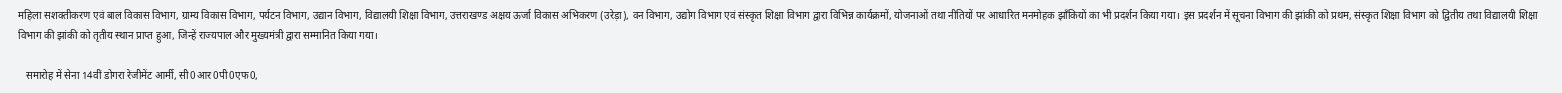महिला सशक्तीकरण एवं बाल विकास विभाग, ग्राम्य विकास विभाग, पर्यटन विभाग, उद्यान विभाग, विद्यालयी शिक्षा विभाग, उत्तराखण्ड अक्षय ऊर्जा विकास अभिकरण (उरेड़ा), वन विभाग, उद्योग विभाग एवं संस्कृत शिक्षा विभाग द्वारा विभिन्न कार्यक्रमों, योजनाओं तथा नीतियों पर आधारित मनमोहक झाँकियों का भी प्रदर्शन किया गया। इस प्रदर्शन में सूचना विभाग की झांकी को प्रथम, संस्कृत शिक्षा विभाग को द्वितीय तथा विद्यालयी शिक्षा विभाग की झांकी को तृतीय स्थान प्राप्त हुआ, जिन्हें राज्यपाल और मुख्यमंत्री द्वारा सम्मानित किया गया।

   समारोह में सेना 14वीं डोगरा रेजीमेंट आर्मी, सी0आर0पी0एफ0,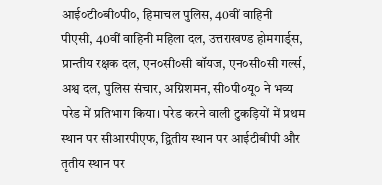आई०टी०बी०पी०, हिमाचल पुलिस, 40वीं वाहिनी पीएसी, 40वीं वाहिनी महिला दल, उत्तराखण्ड होमगार्ड्स, प्रान्तीय रक्षक दल, एन०सी०सी बॉयज, एन०सी०सी गर्ल्स, अश्व दल, पुलिस संचार, अग्निशमन, सी०पी०यू० ने भव्य परेड में प्रतिभाग किया। परेड करने वाली टुकड़ियों में प्रथम स्थान पर सीआरपीएफ, द्वितीय स्थान पर आईटीबीपी और तृतीय स्थान पर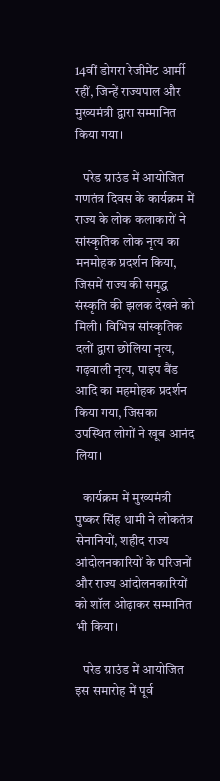14वीं डोगरा रेजीमेंट आर्मी रहीं, जिन्हें राज्यपाल और मुख्यमंत्री द्वारा सम्मानित किया गया।

   परेड ग्राउंड में आयोजित गणतंत्र दिवस के कार्यक्रम में राज्य के लोक कलाकारों ने सांस्कृतिक लोक नृत्य का मनमोहक प्रदर्शन किया, जिसमें राज्य की समृद्ध संस्कृति की झलक देखने को मिली। विभिन्न सांस्कृतिक दलों द्वारा छोलिया नृत्य, गढ़वाली नृत्य, पाइप बैंड आदि का महमोहक प्रदर्शन किया गया, जिसका उपस्थित लोगों ने खूब आनंद लिया।

   कार्यक्रम में मुख्यमंत्री पुष्कर सिंह धामी ने लोकतंत्र सेनानियों, शहीद राज्य आंदोलनकारियों के परिजनों और राज्य आंदोलनकारियों को शॉल ओढ़ाकर सम्मानित भी किया।

   परेड ग्राउंड में आयोजित इस समारोह में पूर्व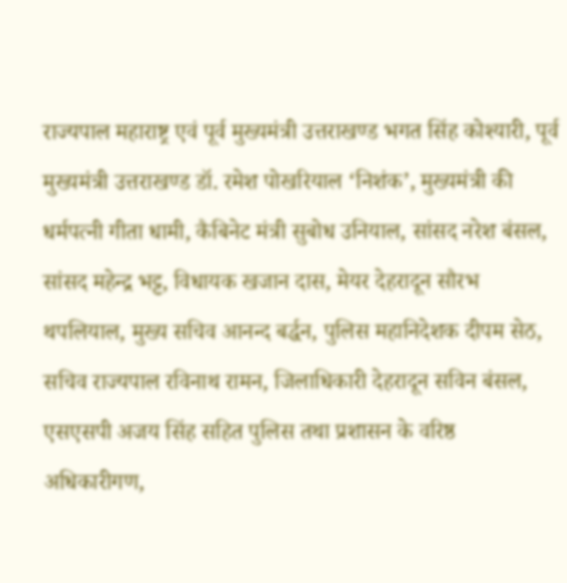राज्यपाल महाराष्ट्र एवं पूर्व मुख्यमंत्री उत्तराखण्ड भगत सिंह कोश्यारी, पूर्व मुख्यमंत्री उत्तराखण्ड डॉ. रमेश पोखरियाल ‘निशंक’, मुख्यमंत्री की धर्मपत्नी गीता धामी, कैबिनेट मंत्री सुबोध उनियाल, सांसद नरेश बंसल, सांसद महेन्द्र भट्ट, विधायक खजान दास, मेयर देहरादून सौरभ थपलियाल, मुख्य सचिव आनन्द बर्द्धन, पुलिस महानिदेशक दीपम सेठ, सचिव राज्यपाल रविनाथ रामन, जिलाधिकारी देहरादून सविन बंसल, एसएसपी अजय सिंह सहित पुलिस तथा प्रशासन के वरिष्ठ अधिकारीगण,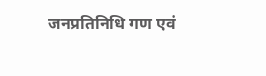जनप्रतिनिधि गण एवं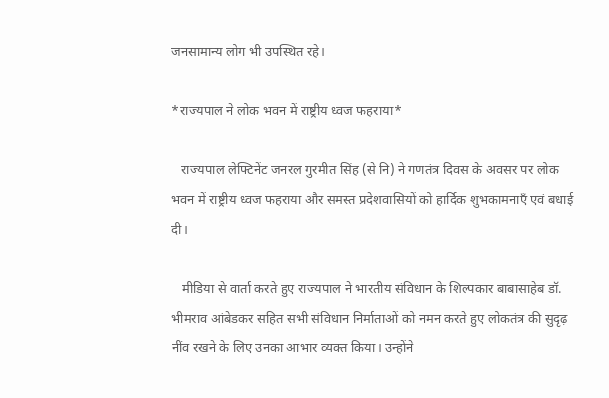जनसामान्य लोग भी उपस्थित रहे।

*राज्यपाल ने लोक भवन में राष्ट्रीय ध्वज फहराया*

   राज्यपाल लेफ्टिनेंट जनरल गुरमीत सिंह (से नि) ने गणतंत्र दिवस के अवसर पर लोक भवन में राष्ट्रीय ध्वज फहराया और समस्त प्रदेशवासियों को हार्दिक शुभकामनाएँ एवं बधाई दी।

   मीडिया से वार्ता करते हुए राज्यपाल ने भारतीय संविधान के शिल्पकार बाबासाहेब डॉ. भीमराव आंबेडकर सहित सभी संविधान निर्माताओं को नमन करते हुए लोकतंत्र की सुदृढ़ नींव रखने के लिए उनका आभार व्यक्त किया। उन्होंने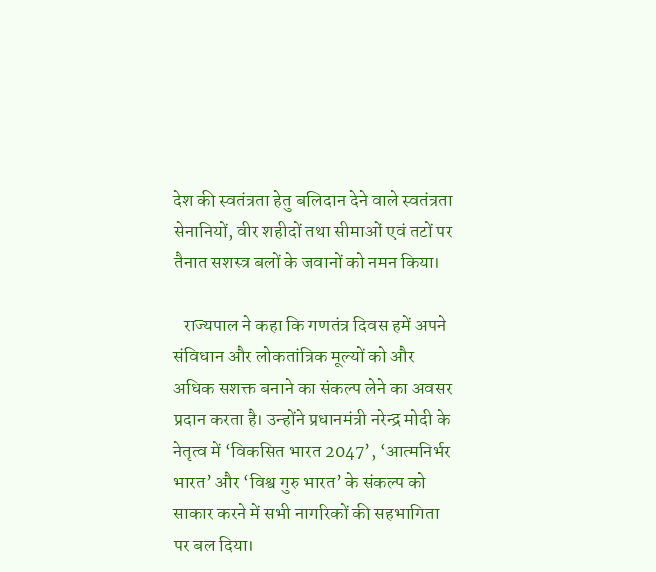देश की स्वतंत्रता हेतु बलिदान देने वाले स्वतंत्रता सेनानियों, वीर शहीदों तथा सीमाओं एवं तटों पर तैनात सशस्त्र बलों के जवानों को नमन किया।

   राज्यपाल ने कहा कि गणतंत्र दिवस हमें अपने संविधान और लोकतांत्रिक मूल्यों को और अधिक सशक्त बनाने का संकल्प लेने का अवसर प्रदान करता है। उन्होंने प्रधानमंत्री नरेन्द्र मोदी के नेतृत्व में ‘विकसित भारत 2047’, ‘आत्मनिर्भर भारत’ और ‘विश्व गुरु भारत’ के संकल्प को साकार करने में सभी नागरिकों की सहभागिता पर बल दिया।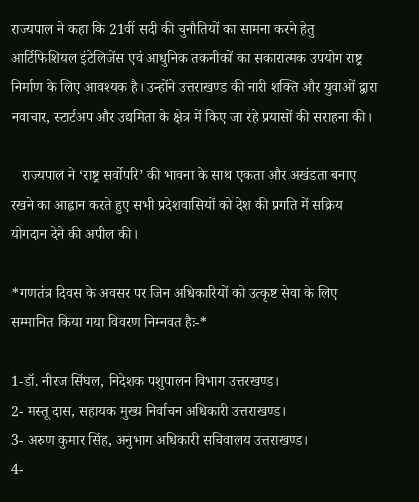राज्यपाल ने कहा कि 21वीं सदी की चुनौतियों का सामना करने हेतु आर्टिफिशियल इंटेलिजेंस एवं आधुनिक तकनीकों का सकारात्मक उपयोग राष्ट्र निर्माण के लिए आवश्यक है। उन्होंने उत्तराखण्ड की नारी शक्ति और युवाओं द्वारा नवाचार, स्टार्टअप और उद्यमिता के क्षेत्र में किए जा रहे प्रयासों की सराहना की।

   राज्यपाल ने ‘राष्ट्र सर्वोपरि’ की भावना के साथ एकता और अखंडता बनाए रखने का आह्वान करते हुए सभी प्रदेशवासियों को देश की प्रगति में सक्रिय योगदान देने की अपील की।

*गणतंत्र दिवस के अवसर पर जिन अधिकारियों को उत्कृष्ट सेवा के लिए सम्मानित किया गया विवरण निम्नवत हैः-*

1-डॉ. नीरज सिंघल, निदेशक पशुपालन विभाग उत्तरखण्ड।
2- मस्तू दास, सहायक मुख्य निर्वाचन अधिकारी उत्तराखण्ड।
3- अरुण कुमार सिंह, अनुभाग अधिकारी सचिवालय उत्तराखण्ड।
4-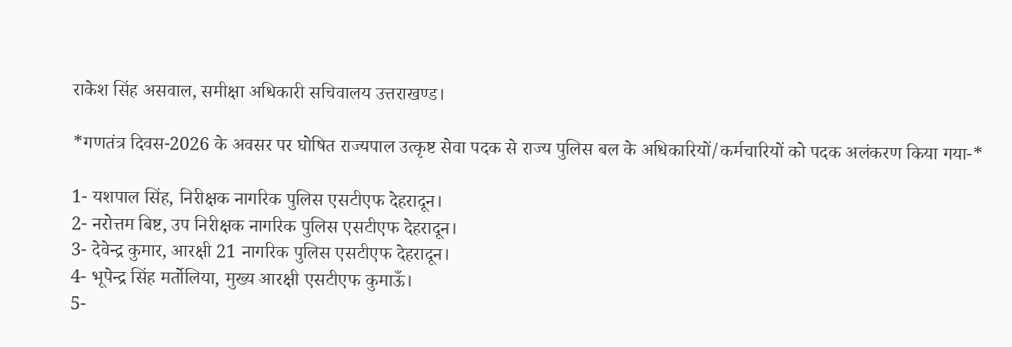राकेश सिंह असवाल, समीक्षा अधिकारी सचिवालय उत्तराखण्ड।

*गणतंत्र दिवस-2026 के अवसर पर घोषित राज्यपाल उत्कृष्ट सेवा पदक से राज्य पुलिस बल के अधिकारियों/कर्मचारियों को पदक अलंकरण किया गया-*

1- यशपाल सिंह, निरीक्षक नागरिक पुलिस एसटीएफ देहरादून।
2- नरोत्तम बिष्ट, उप निरीक्षक नागरिक पुलिस एसटीएफ देहरादून।
3- देवेन्द्र कुमार, आरक्षी 21 नागरिक पुलिस एसटीएफ देहरादून।
4- भूपेन्द्र सिंह मर्तोलिया, मुख्य आरक्षी एसटीएफ कुमाऊँ।
5-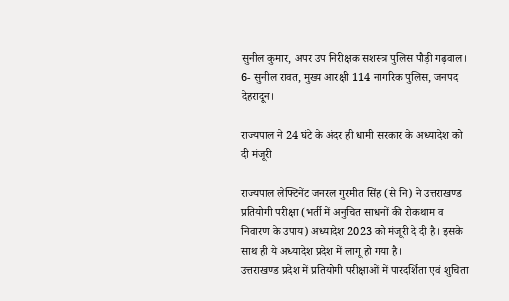सुनील कुमार, अपर उप निरीक्षक सशस्त्र पुलिस पौड़ी गढ़वाल।
6- सुनील रावत, मुख्य आरक्षी 114 नागरिक पुलिस, जनपद देहरादून।

राज्यपाल ने 24 घंटे के अंदर ही धामी सरकार के अध्यादेश को दी मंजूरी

राज्यपाल लेफ्टिनेंट जनरल गुरमीत सिंह (से नि) ने उत्तराखण्ड प्रतियोगी परीक्षा (भर्ती में अनुचित साधनों की रोकथाम व निवारण के उपाय) अध्यादेश 2023 को मंजूरी दे दी है। इसके साथ ही ये अध्यादेश प्रदेश में लागू हो गया है।
उत्तराखण्ड प्रदेश में प्रतियोगी परीक्षाओं में पारदर्शिता एवं शुचिता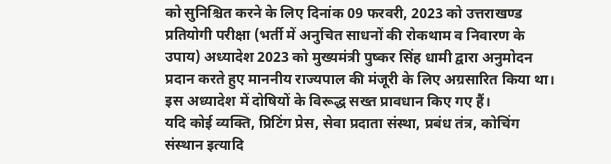को सुनिश्चित करने के लिए दिनांक 09 फरवरी, 2023 को उत्तराखण्ड प्रतियोगी परीक्षा (भर्ती में अनुचित साधनों की रोकथाम व निवारण के उपाय) अध्यादेश 2023 को मुख्यमंत्री पुष्कर सिंह धामी द्वारा अनुमोदन प्रदान करते हुए माननीय राज्यपाल की मंजूरी के लिए अग्रसारित किया था। इस अध्यादेश में दोषियों के विरूद्ध सख्त प्रावधान किए गए हैं।
यदि कोई व्यक्ति, प्रिटिंग प्रेस, सेवा प्रदाता संस्था, प्रबंध तंत्र, कोचिंग संस्थान इत्यादि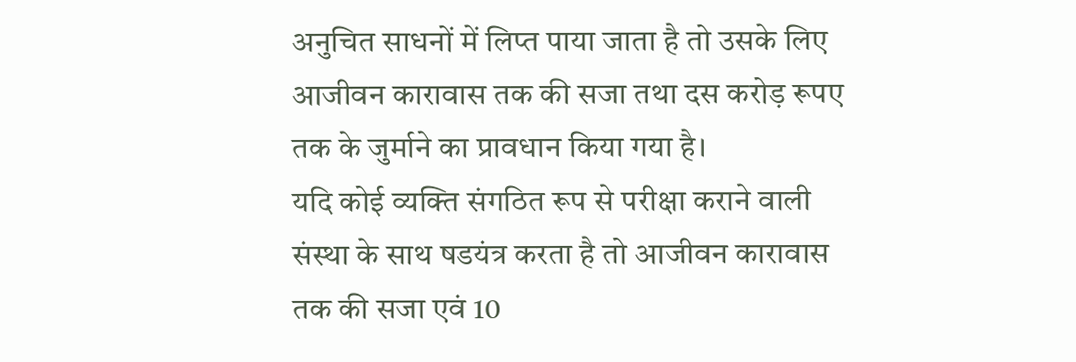अनुचित साधनों में लिप्त पाया जाता है तो उसके लिए आजीवन कारावास तक की सजा तथा दस करोड़ रूपए तक के जुर्माने का प्रावधान किया गया है।
यदि कोई व्यक्ति संगठित रूप से परीक्षा कराने वाली संस्था के साथ षडयंत्र करता है तो आजीवन कारावास तक की सजा एवं 10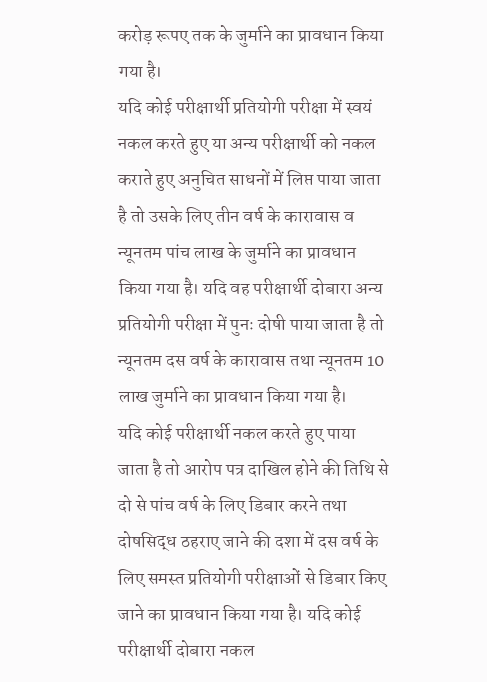करोड़ रूपए तक के जुर्माने का प्रावधान किया गया है।
यदि कोई परीक्षार्थी प्रतियोगी परीक्षा में स्वयं नकल करते हुए या अन्य परीक्षार्थी को नकल कराते हुए अनुचित साधनों में लिप्त पाया जाता है तो उसके लिए तीन वर्ष के कारावास व न्यूनतम पांच लाख के जुर्माने का प्रावधान किया गया है। यदि वह परीक्षार्थी दोबारा अन्य प्रतियोगी परीक्षा में पुनः दोषी पाया जाता है तो न्यूनतम दस वर्ष के कारावास तथा न्यूनतम 10 लाख जुर्माने का प्रावधान किया गया है।
यदि कोई परीक्षार्थी नकल करते हुए पाया जाता है तो आरोप पत्र दाखिल होने की तिथि से दो से पांच वर्ष के लिए डिबार करने तथा दोषसिद्ध ठहराए जाने की दशा में दस वर्ष के लिए समस्त प्रतियोगी परीक्षाओं से डिबार किए जाने का प्रावधान किया गया है। यदि कोई परीक्षार्थी दोबारा नकल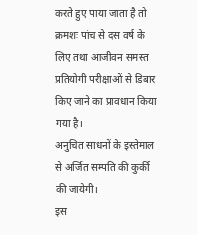करते हुए पाया जाता है तो क्रमशः पांच से दस वर्ष के लिए तथा आजीवन समस्त प्रतियोगी परीक्षाओं से डिबार किए जाने का प्रावधान किया गया है।
अनुचित साधनों के इस्तेमाल से अर्जित सम्पति की कुर्की की जायेगी।
इस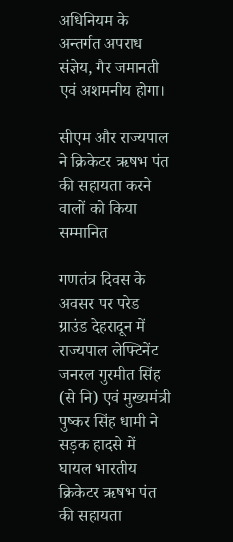अधिनियम के अन्तर्गत अपराध संज्ञेय, गैर जमानती एवं अशमनीय होगा।

सीएम और राज्यपाल ने क्रिकेटर ऋषभ पंत की सहायता करने वालों को किया सम्मानित

गणतंत्र दिवस के अवसर पर परेड ग्राउंड देहरादून में राज्यपाल लेफ्टिनेंट जनरल गुरमीत सिंह (से नि) एवं मुख्यमंत्री पुष्कर सिंह धामी ने सड़क हादसे में घायल भारतीय क्रिकेटर ऋषभ पंत की सहायता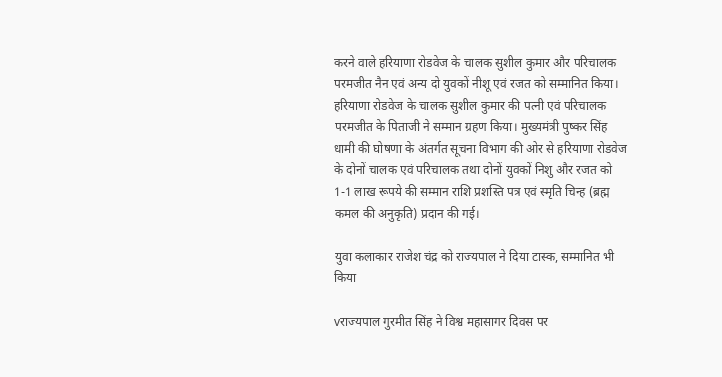करने वाले हरियाणा रोडवेज के चालक सुशील कुमार और परिचालक परमजीत नैन एवं अन्य दो युवकों नीशू एवं रजत को सम्मानित किया। हरियाणा रोडवेज के चालक सुशील कुमार की पत्नी एवं परिचालक परमजीत के पिताजी ने सम्मान ग्रहण किया। मुख्यमंत्री पुष्कर सिंह धामी की घोषणा के अंतर्गत सूचना विभाग की ओर से हरियाणा रोडवेज के दोनों चालक एवं परिचालक तथा दोनों युवकों निशु और रजत को 1-1 लाख रूपये की सम्मान राशि प्रशस्ति पत्र एवं स्मृति चिन्ह (ब्रह्म कमल की अनुकृति) प्रदान की गई।

युवा कलाकार राजेश चंद्र को राज्यपाल ने दिया टास्क, सम्मानित भी किया

vराज्यपाल गुरमीत सिंह ने विश्व महासागर दिवस पर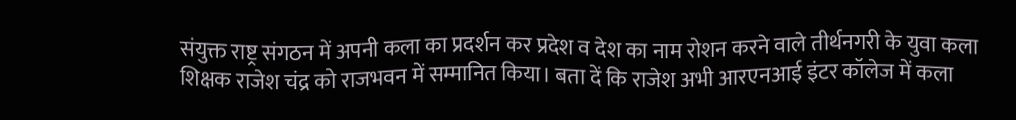संयुक्त राष्ट्र संगठन में अपनी कला का प्रदर्शन कर प्रदेश व देश का नाम रोशन करने वाले तीर्थनगरी के युवा कला शिक्षक राजेश चंद्र को राजभवन में सम्मानित किया। बता दें कि राजेश अभी आरएनआई इंटर कॉलेज में कला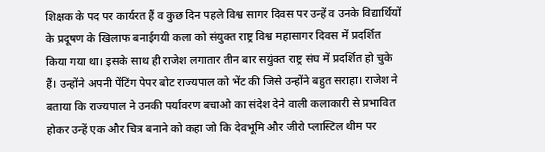शिक्षक के पद पर कार्यरत हैं व कुछ दिन पहले विश्व सागर दिवस पर उन्हें व उनके विद्यार्थियों के प्रदूषण के खिलाफ बनाईगयी कला को संयुक्त राष्ट्र विश्व महासागर दिवस में प्रदर्शित किया गया था। इसके साथ ही राजेश लगातार तीन बार सयुंक्त राष्ट्र संघ में प्रदर्शित हो चुके हैं। उन्होंने अपनी पेंटिंग पेपर बोट राज्यपाल को भेंट की जिसे उन्होंने बहुत सराहा। राजेश ने बताया कि राज्यपाल ने उनकी पर्यावरण बचाओ का संदेश देने वाली कलाकारी से प्रभावित होकर उन्हें एक और चित्र बनाने को कहा जो कि देवभूमि और जीरो प्लास्टिल थीम पर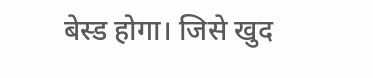बेस्ड होगा। जिसे खुद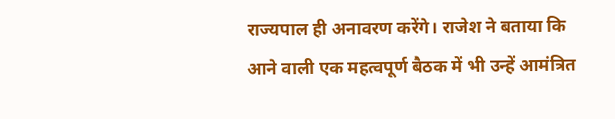राज्यपाल ही अनावरण करेंगे। राजेश ने बताया कि आने वाली एक महत्वपूर्ण बैठक में भी उन्हें आमंत्रित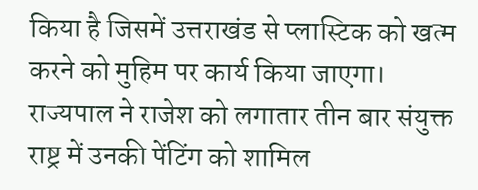किया है जिसमें उत्तराखंड से प्लास्टिक को खत्म करने को मुहिम पर कार्य किया जाएगा। राज्यपाल ने राजेश को लगातार तीन बार संयुक्त राष्ट्र में उनकी पेंटिंग को शामिल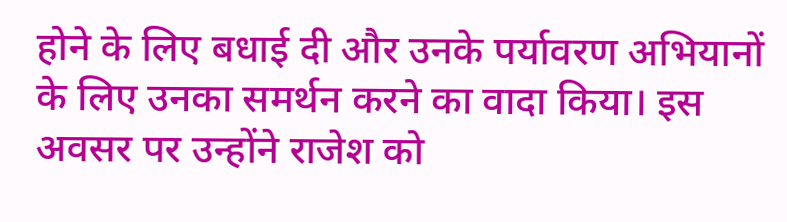होने के लिए बधाई दी और उनके पर्यावरण अभियानों के लिए उनका समर्थन करने का वादा किया। इस अवसर पर उन्होंने राजेश को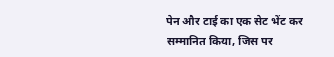पेन और टाई का एक सेट भेंट कर सम्मानित किया, जिस पर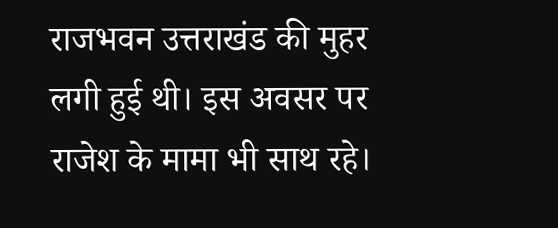राजभवन उत्तराखंड की मुहर लगी हुई थी। इस अवसर पर राजेश के मामा भी साथ रहे।